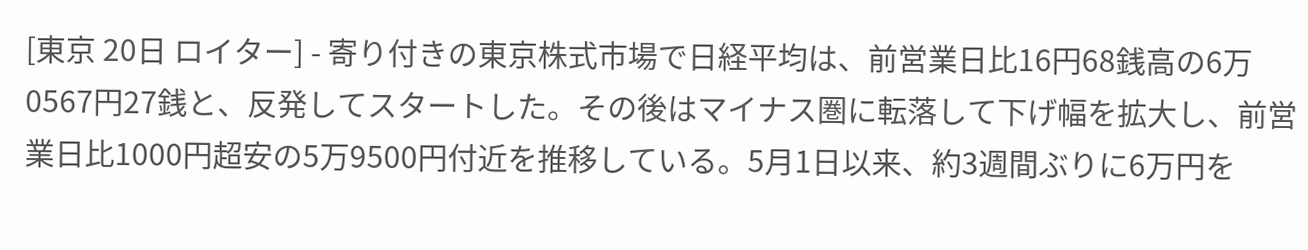[東京 20日 ロイター] - 寄り付きの東京株式市場で日経平均は、前営業日比16円68銭高の6万0567円27銭と、反発してスタートした。その後はマイナス圏に転落して下げ幅を拡大し、前営業日比1000円超安の5万9500円付近を推移している。5月1日以来、約3週間ぶりに6万円を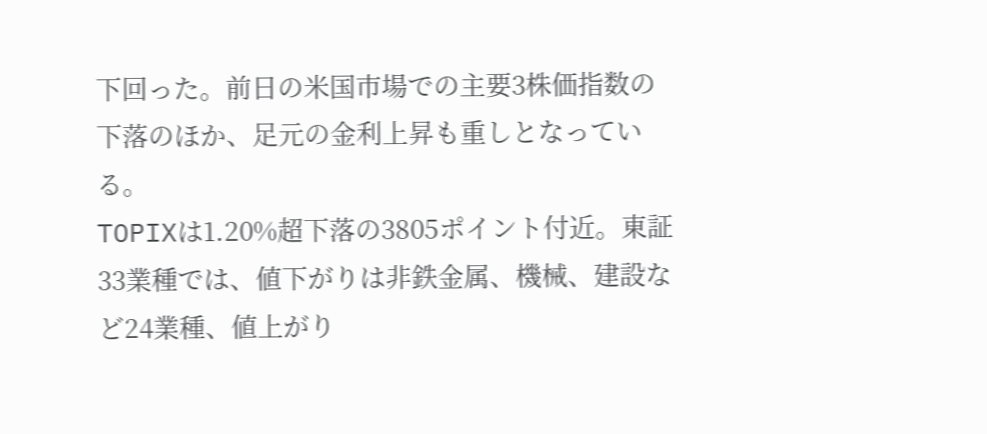下回った。前日の米国市場での主要3株価指数の下落のほか、足元の金利上昇も重しとなっている。
TOPIXは1.20%超下落の3805ポイント付近。東証33業種では、値下がりは非鉄金属、機械、建設など24業種、値上がり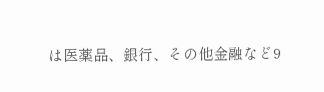は医薬品、銀行、その他金融など9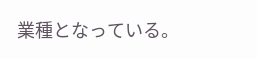業種となっている。